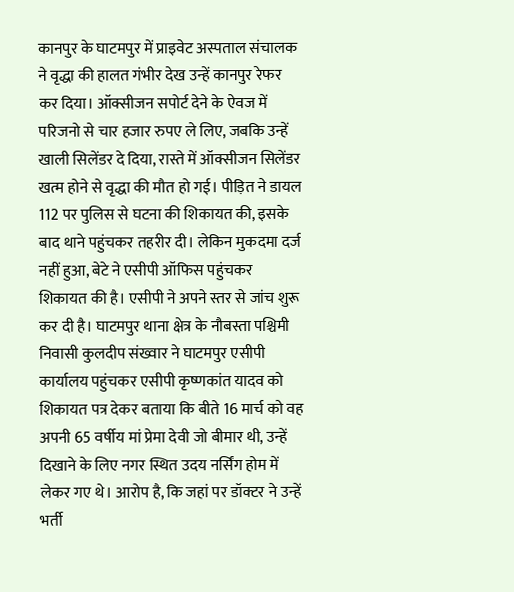कानपुर के घाटमपुर में प्राइवेट अस्पताल संचालक ने वृद्धा की हालत गंभीर देख उन्हें कानपुर रेफर कर दिया। ऑक्सीजन सपोर्ट देने के ऐवज में परिजनो से चार हजार रुपए ले लिए, जबकि उन्हें खाली सिलेंडर दे दिया, रास्ते में ऑक्सीजन सिलेंडर खत्म होने से वृद्धा की मौत हो गई। पीड़ित ने डायल 112 पर पुलिस से घटना की शिकायत की, इसके बाद थाने पहुंचकर तहरीर दी। लेकिन मुकदमा दर्ज नहीं हुआ, बेटे ने एसीपी ऑफिस पहुंचकर शिकायत की है। एसीपी ने अपने स्तर से जांच शुरू कर दी है। घाटमपुर थाना क्षेत्र के नौबस्ता पश्चिमी निवासी कुलदीप संख्वार ने घाटमपुर एसीपी कार्यालय पहुंचकर एसीपी कृष्णकांत यादव को शिकायत पत्र देकर बताया कि बीते 16 मार्च को वह अपनी 65 वर्षीय मां प्रेमा देवी जो बीमार थी, उन्हें दिखाने के लिए नगर स्थित उदय नर्सिंग होम में लेकर गए थे। आरोप है, कि जहां पर डॉक्टर ने उन्हें भर्ती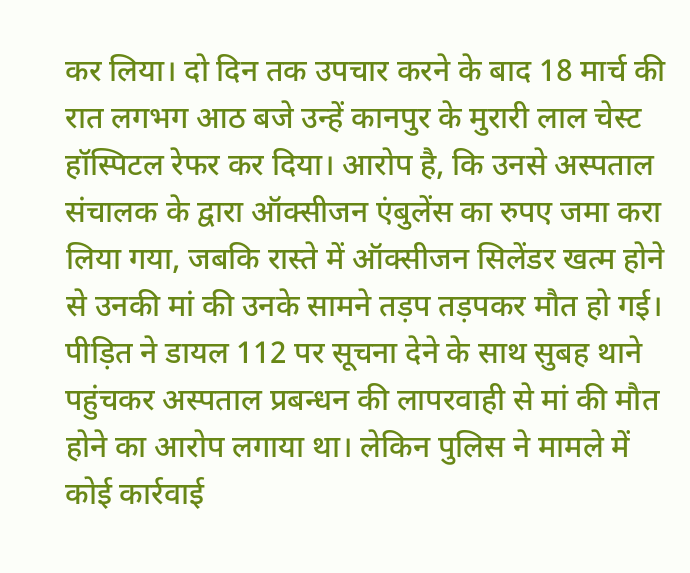कर लिया। दो दिन तक उपचार करने के बाद 18 मार्च की रात लगभग आठ बजे उन्हें कानपुर के मुरारी लाल चेस्ट हॉस्पिटल रेफर कर दिया। आरोप है, कि उनसे अस्पताल संचालक के द्वारा ऑक्सीजन एंबुलेंस का रुपए जमा करा लिया गया, जबकि रास्ते में ऑक्सीजन सिलेंडर खत्म होने से उनकी मां की उनके सामने तड़प तड़पकर मौत हो गई। पीड़ित ने डायल 112 पर सूचना देने के साथ सुबह थाने पहुंचकर अस्पताल प्रबन्धन की लापरवाही से मां की मौत होने का आरोप लगाया था। लेकिन पुलिस ने मामले में कोई कार्रवाई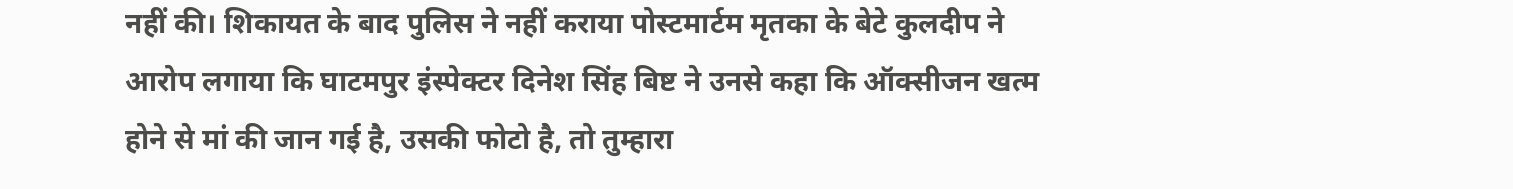नहीं की। शिकायत के बाद पुलिस ने नहीं कराया पोस्टमार्टम मृतका के बेटे कुलदीप ने आरोप लगाया कि घाटमपुर इंस्पेक्टर दिनेश सिंह बिष्ट ने उनसे कहा कि ऑक्सीजन खत्म होने से मां की जान गई है, उसकी फोटो है, तो तुम्हारा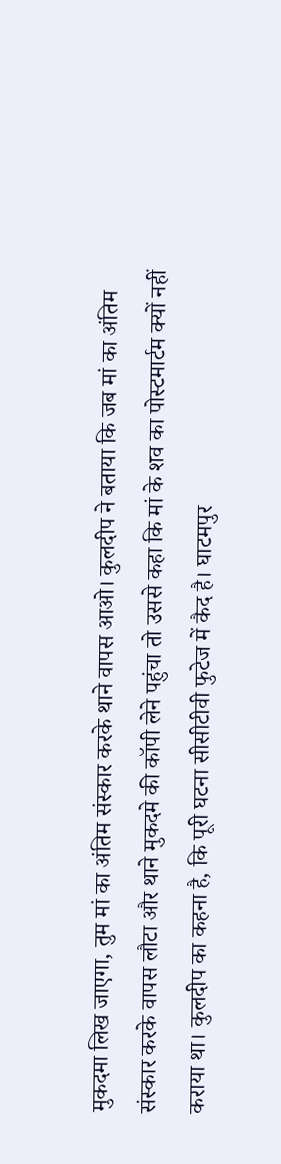मुकदमा लिख जाएगा, तुम मां का अंतिम संस्कार करके थाने वापस आओ। कुलदीप ने बताया कि जब मां का अंतिम संस्कार करके वापस लौटा और थाने मुकदमे की कॉपी लेने पहुंचा तो उससे कहा कि मां के शव का पोस्टमार्टम क्यों नहीं कराया था। कुलदीप का कहना है, कि पूरी घटना सीसीटीवी फुटेज में कैद है। घाटमपुर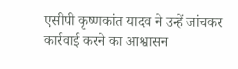एसीपी कृष्णकांत यादव ने उन्हें जांचकर कार्रवाई करने का आश्वासन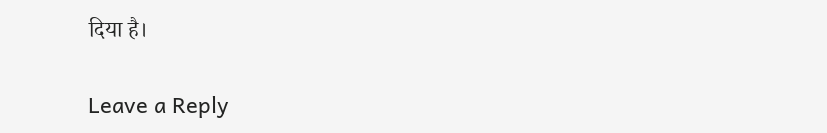दिया है।

Leave a Reply